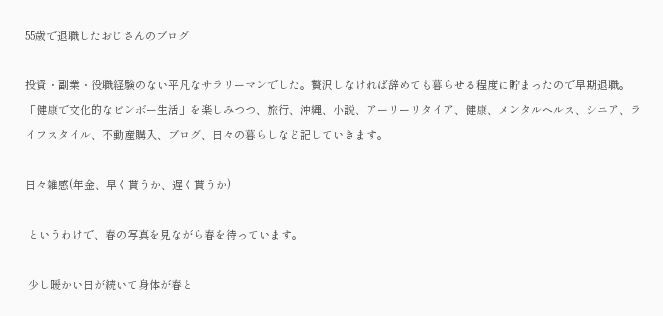55歳で退職したおじさんのブログ

投資・副業・役職経験のない平凡なサラリーマンでした。贅沢しなければ辞めても暮らせる程度に貯まったので早期退職。「健康で文化的なビンボー生活」を楽しみつつ、旅行、沖縄、小説、アーリーリタイア、健康、メンタルヘルス、シニア、ライフスタイル、不動産購入、ブログ、日々の暮らしなど記していきます。

日々雑感(年金、早く貰うか、遅く貰うか)

 というわけで、春の写真を見ながら春を待っています。

 少し暖かい日が続いて身体が春と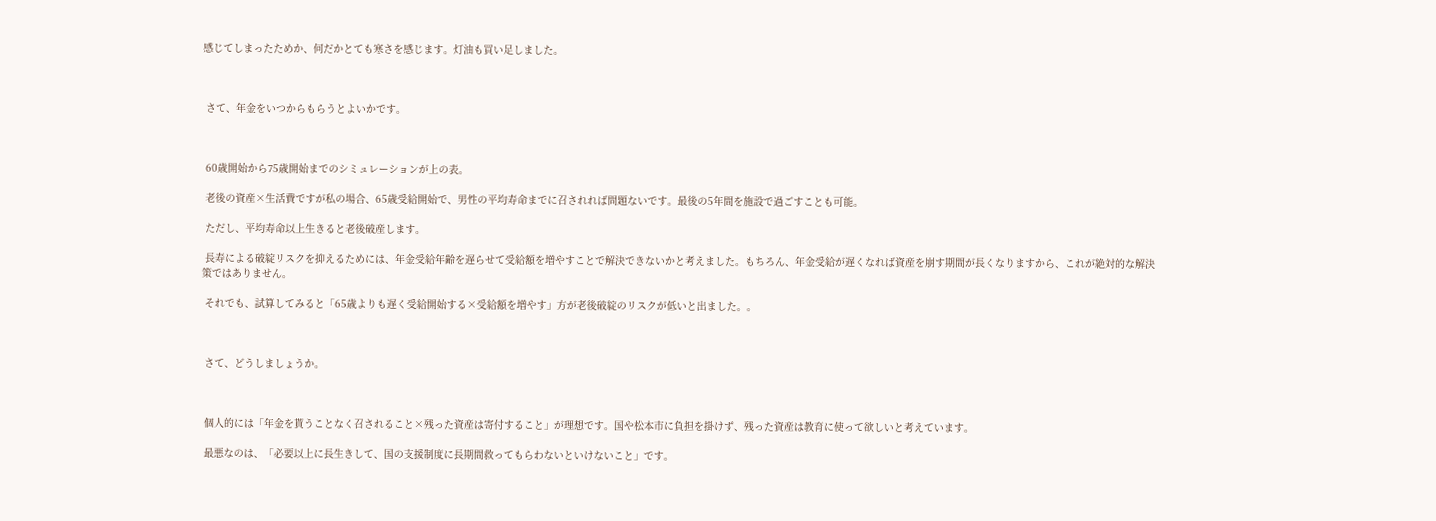感じてしまったためか、何だかとても寒さを感じます。灯油も買い足しました。



 さて、年金をいつからもらうとよいかです。



 60歳開始から75歳開始までのシミュレーションが上の表。

 老後の資産×生活費ですが私の場合、65歳受給開始で、男性の平均寿命までに召されれば問題ないです。最後の5年間を施設で過ごすことも可能。

 ただし、平均寿命以上生きると老後破産します。

 長寿による破綻リスクを抑えるためには、年金受給年齢を遅らせて受給額を増やすことで解決できないかと考えました。もちろん、年金受給が遅くなれば資産を崩す期間が長くなりますから、これが絶対的な解決策ではありません。

 それでも、試算してみると「65歳よりも遅く受給開始する×受給額を増やす」方が老後破綻のリスクが低いと出ました。。



 さて、どうしましょうか。



 個人的には「年金を貰うことなく召されること×残った資産は寄付すること」が理想です。国や松本市に負担を掛けず、残った資産は教育に使って欲しいと考えています。

 最悪なのは、「必要以上に長生きして、国の支援制度に長期間救ってもらわないといけないこと」です。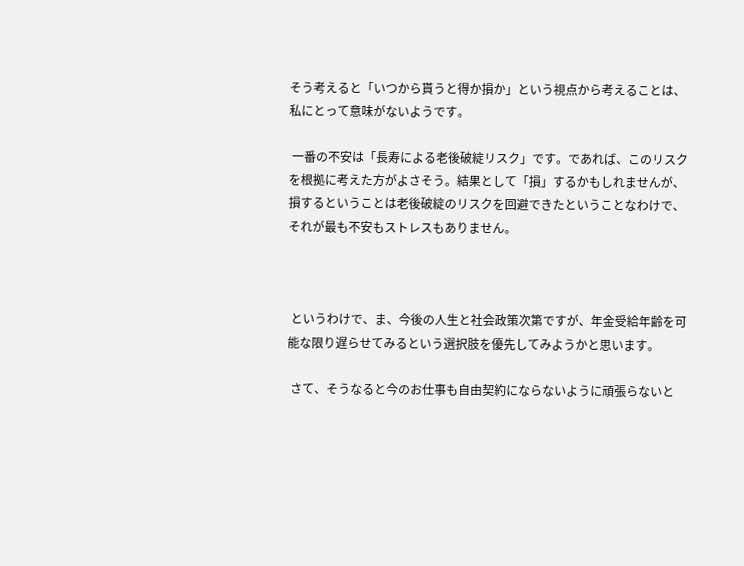そう考えると「いつから貰うと得か損か」という視点から考えることは、私にとって意味がないようです。

 一番の不安は「長寿による老後破綻リスク」です。であれば、このリスクを根拠に考えた方がよさそう。結果として「損」するかもしれませんが、損するということは老後破綻のリスクを回避できたということなわけで、それが最も不安もストレスもありません。



 というわけで、ま、今後の人生と社会政策次第ですが、年金受給年齢を可能な限り遅らせてみるという選択肢を優先してみようかと思います。

 さて、そうなると今のお仕事も自由契約にならないように頑張らないと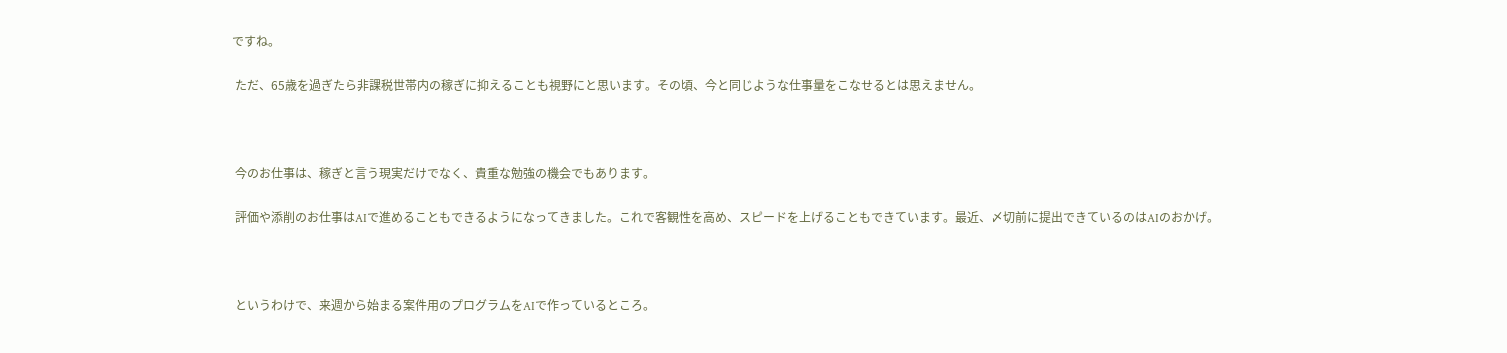ですね。

 ただ、65歳を過ぎたら非課税世帯内の稼ぎに抑えることも視野にと思います。その頃、今と同じような仕事量をこなせるとは思えません。



 今のお仕事は、稼ぎと言う現実だけでなく、貴重な勉強の機会でもあります。

 評価や添削のお仕事はAIで進めることもできるようになってきました。これで客観性を高め、スピードを上げることもできています。最近、〆切前に提出できているのはAIのおかげ。



 というわけで、来週から始まる案件用のプログラムをAIで作っているところ。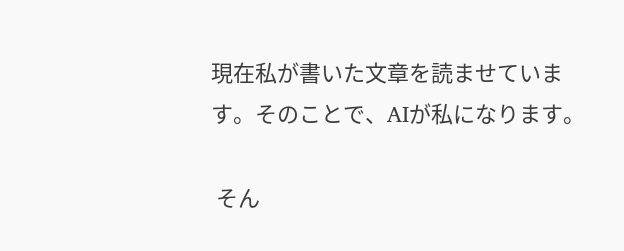現在私が書いた文章を読ませています。そのことで、AIが私になります。

 そん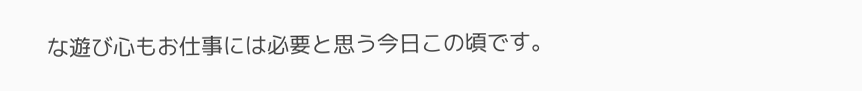な遊び心もお仕事には必要と思う今日この頃です。